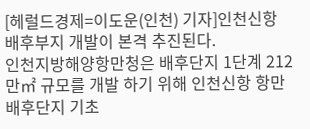[헤럴드경제=이도운(인천) 기자]인천신항 배후부지 개발이 본격 추진된다.
인천지방해양항만청은 배후단지 1단계 212만㎡ 규모를 개발 하기 위해 인천신항 항만배후단지 기초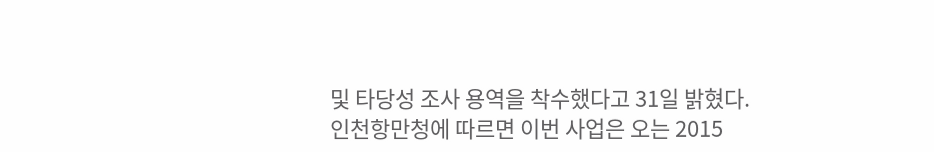및 타당성 조사 용역을 착수했다고 31일 밝혔다.
인천항만청에 따르면 이번 사업은 오는 2015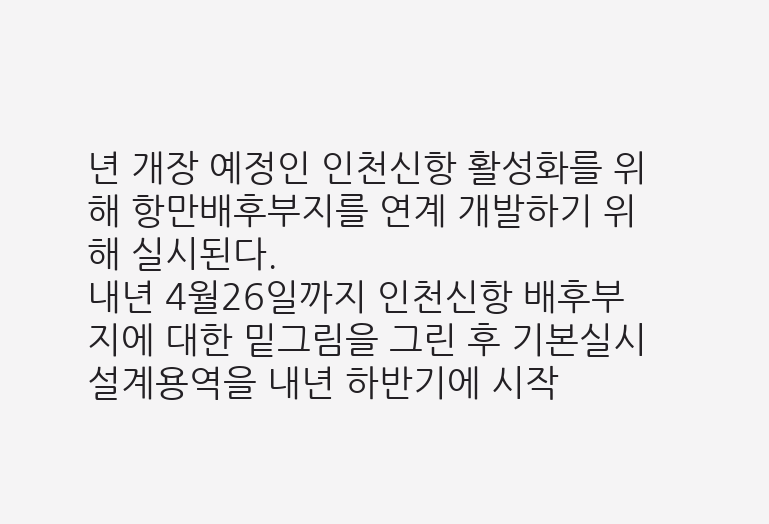년 개장 예정인 인천신항 활성화를 위해 항만배후부지를 연계 개발하기 위해 실시된다.
내년 4월26일까지 인천신항 배후부지에 대한 밑그림을 그린 후 기본실시설계용역을 내년 하반기에 시작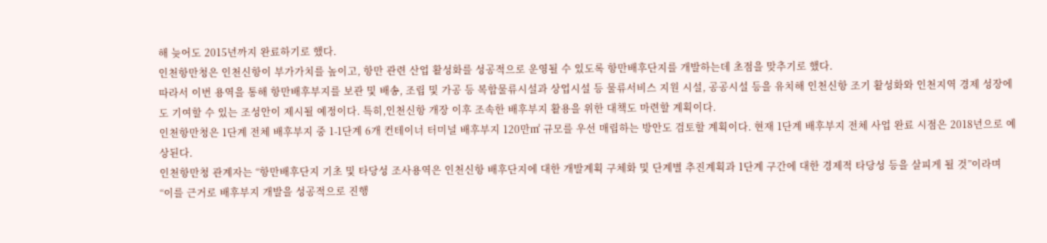해 늦어도 2015년까지 완료하기로 했다.
인천항만청은 인천신항이 부가가치를 높이고, 항만 관련 산업 활성화를 성공적으로 운영될 수 있도록 항만배후단지를 개발하는데 초점을 맞추기로 했다.
따라서 이번 용역을 통해 항만배후부지를 보관 및 배송, 조립 및 가공 등 복합물류시설과 상업시설 등 물류서비스 지원 시설, 공공시설 등을 유치해 인천신항 조기 활성화와 인천지역 경제 성장에도 기여할 수 있는 조성안이 제시될 예정이다. 특히,인천신항 개장 이후 조속한 배후부지 활용을 위한 대책도 마련할 계획이다.
인천항만청은 1단계 전체 배후부지 중 1-1단계 6개 컨테이너 터미널 배후부지 120만㎡ 규모를 우선 매립하는 방안도 검토할 계획이다. 현재 1단계 배후부지 전체 사업 완료 시점은 2018년으로 예상된다.
인천항만청 관계자는 “항만배후단지 기초 및 타당성 조사용역은 인천신항 배후단지에 대한 개발계획 구체화 및 단계별 추진계획과 1단계 구간에 대한 경제적 타당성 등을 살피게 될 것”이라며 “이를 근거로 배후부지 개발을 성공적으로 진행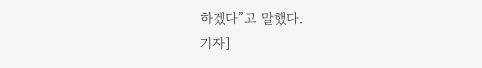하겠다”고 말했다.
기자]